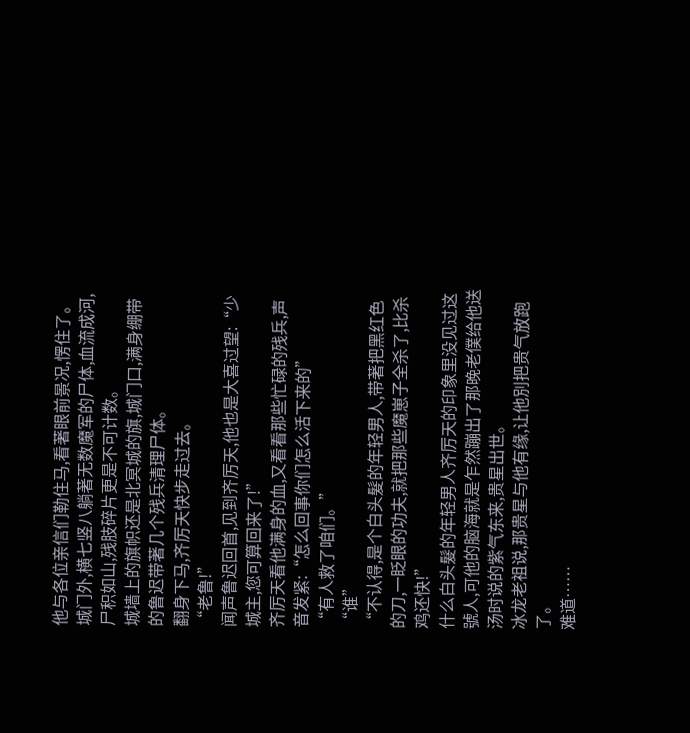他与各位亲信们勒住马,看著眼前景况,愣住了。
城门外,横七竖八躺著无数魔军的尸体,血流成河,尸积如山,残肢碎片更是不可计数。
城墙上的旗帜还是北冥城的旗,城门口,满身绷带的鲁迟带著几个残兵清理尸体。
翻身下马,齐厉天快步走过去。
“老鲁!”
闻声鲁迟回首,见到齐厉天,他也是大喜过望:“少城主,您可算回来了!”
齐厉天看他满身的血,又看看那些忙碌的残兵,声音发紧:“怎么回事你们怎么活下来的”
“有人救了咱们。”
“谁”
“不认得,是个白头髮的年轻男人,带著把黑红色的刀,一眨眼的功夫,就把那些魔崽子全杀了,比杀鸡还快!”
什么白头髮的年轻男人齐厉天的印象里没见过这號人,可他的脑海就是乍然蹦出了那晚老僕给他送汤时说的紫气东来,贵星出世。
冰龙老祖说,那贵星与他有缘,让他別把贵气放跑了。
难道……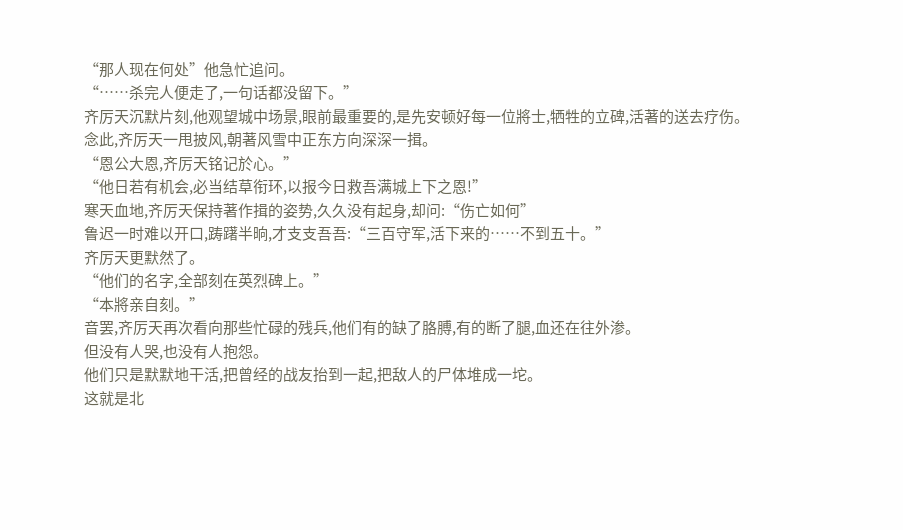“那人现在何处”他急忙追问。
“……杀完人便走了,一句话都没留下。”
齐厉天沉默片刻,他观望城中场景,眼前最重要的,是先安顿好每一位將士,牺牲的立碑,活著的送去疗伤。
念此,齐厉天一甩披风,朝著风雪中正东方向深深一揖。
“恩公大恩,齐厉天铭记於心。”
“他日若有机会,必当结草衔环,以报今日救吾满城上下之恩!”
寒天血地,齐厉天保持著作揖的姿势,久久没有起身,却问:“伤亡如何”
鲁迟一时难以开口,踌躇半晌,才支支吾吾:“三百守军,活下来的……不到五十。”
齐厉天更默然了。
“他们的名字,全部刻在英烈碑上。”
“本將亲自刻。”
音罢,齐厉天再次看向那些忙碌的残兵,他们有的缺了胳膊,有的断了腿,血还在往外渗。
但没有人哭,也没有人抱怨。
他们只是默默地干活,把曾经的战友抬到一起,把敌人的尸体堆成一坨。
这就是北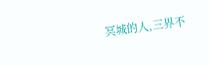冥城的人,三界不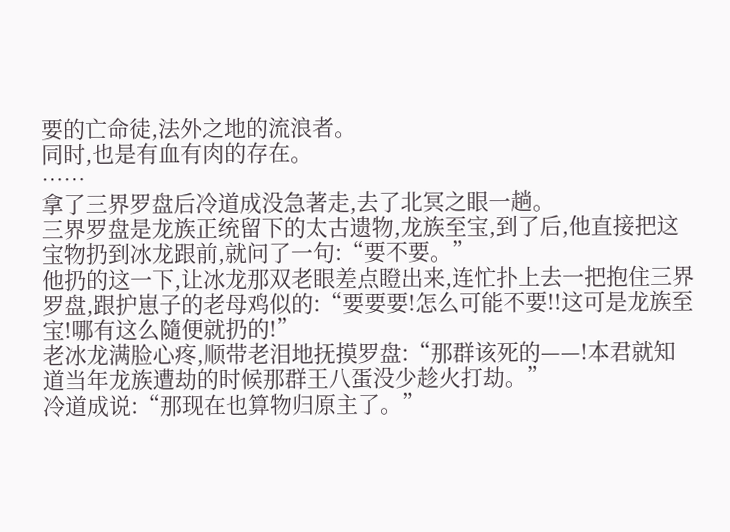要的亡命徒,法外之地的流浪者。
同时,也是有血有肉的存在。
……
拿了三界罗盘后冷道成没急著走,去了北冥之眼一趟。
三界罗盘是龙族正统留下的太古遗物,龙族至宝,到了后,他直接把这宝物扔到冰龙跟前,就问了一句:“要不要。”
他扔的这一下,让冰龙那双老眼差点瞪出来,连忙扑上去一把抱住三界罗盘,跟护崽子的老母鸡似的:“要要要!怎么可能不要!!这可是龙族至宝!哪有这么隨便就扔的!”
老冰龙满脸心疼,顺带老泪地抚摸罗盘:“那群该死的——!本君就知道当年龙族遭劫的时候那群王八蛋没少趁火打劫。”
冷道成说:“那现在也算物归原主了。”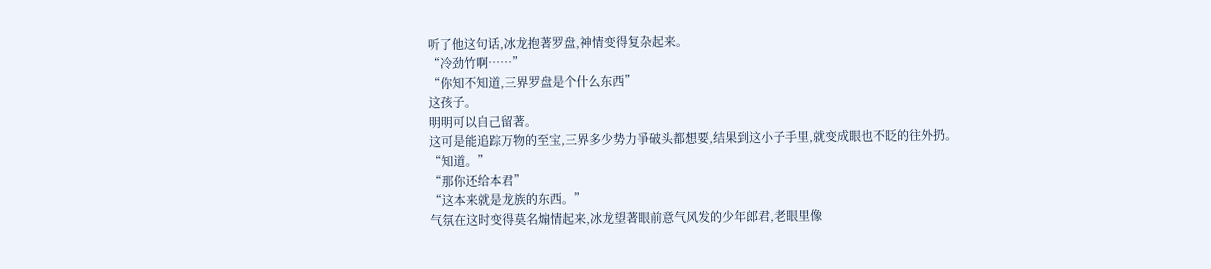听了他这句话,冰龙抱著罗盘,神情变得复杂起来。
“冷劲竹啊……”
“你知不知道,三界罗盘是个什么东西”
这孩子。
明明可以自己留著。
这可是能追踪万物的至宝,三界多少势力爭破头都想要,结果到这小子手里,就变成眼也不眨的往外扔。
“知道。”
“那你还给本君”
“这本来就是龙族的东西。”
气氛在这时变得莫名煽情起来,冰龙望著眼前意气风发的少年郎君,老眼里像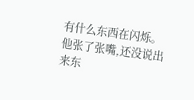有什么东西在闪烁。
他张了张嘴,还没说出来东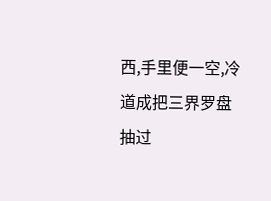西,手里便一空,冷道成把三界罗盘抽过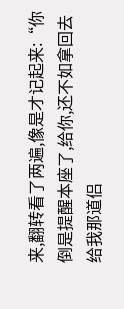来,翻转看了两遍,像是才记起来:“你倒是提醒本座了,给你,还不如拿回去给我那道侣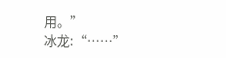用。”
冰龙:“……”